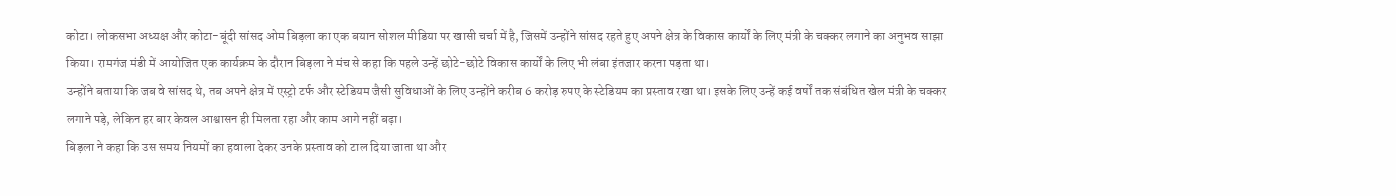कोटा। लोकसभा अध्यक्ष और कोटा-बूंदी सांसद ओम बिड़ला का एक बयान सोशल मीडिया पर खासी चर्चा में है, जिसमें उन्होंने सांसद रहते हुए अपने क्षेत्र के विकास कार्यों के लिए मंत्री के चक्कर लगाने का अनुभव साझा किया। रामगंज मंडी में आयोजित एक कार्यक्रम के दौरान बिड़ला ने मंच से कहा कि पहले उन्हें छोटे-छोटे विकास कार्यों के लिए भी लंबा इंतजार करना पड़ता था।
उन्होंने बताया कि जब वे सांसद थे, तब अपने क्षेत्र में एस्ट्रो टर्फ और स्टेडियम जैसी सुविधाओं के लिए उन्होंने करीब 6 करोड़ रुपए के स्टेडियम का प्रस्ताव रखा था। इसके लिए उन्हें कई वर्षों तक संबंधित खेल मंत्री के चक्कर लगाने पड़े, लेकिन हर बार केवल आश्वासन ही मिलता रहा और काम आगे नहीं बढ़ा।
बिड़ला ने कहा कि उस समय नियमों का हवाला देकर उनके प्रस्ताव को टाल दिया जाता था और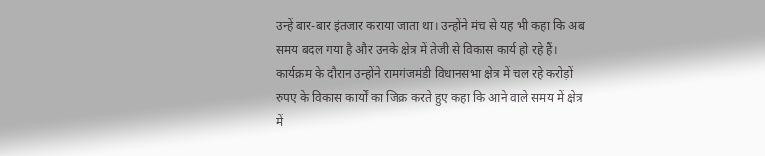उन्हें बार-बार इंतजार कराया जाता था। उन्होंने मंच से यह भी कहा कि अब समय बदल गया है और उनके क्षेत्र में तेजी से विकास कार्य हो रहे हैं।
कार्यक्रम के दौरान उन्होंने रामगंजमंडी विधानसभा क्षेत्र में चल रहे करोड़ों रुपए के विकास कार्यों का जिक्र करते हुए कहा कि आने वाले समय में क्षेत्र में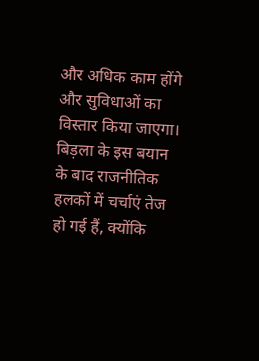और अधिक काम होंगे और सुविधाओं का विस्तार किया जाएगा।
बिड़ला के इस बयान के बाद राजनीतिक हलकों में चर्चाएं तेज हो गई हैं, क्योंकि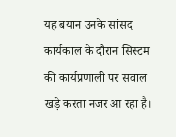यह बयान उनके सांसद कार्यकाल के दौरान सिस्टम की कार्यप्रणाली पर सवाल खड़े करता नजर आ रहा है।